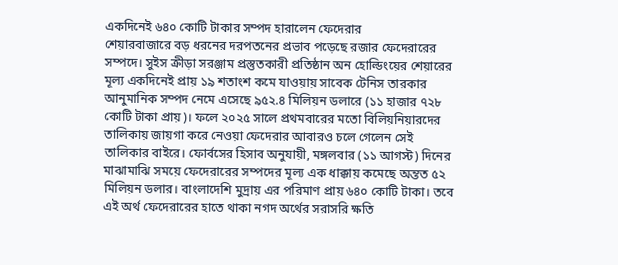একদিনেই ৬৪০ কোটি টাকার সম্পদ হারালেন ফেদেরার
শেয়ারবাজারে বড় ধরনের দরপতনের প্রভাব পড়েছে রজার ফেদেরারের সম্পদে। সুইস ক্রীড়া সরঞ্জাম প্রস্তুতকারী প্রতিষ্ঠান অন হোল্ডিংয়ের শেয়ারের মূল্য একদিনেই প্রায় ১৯ শতাংশ কমে যাওয়ায় সাবেক টেনিস তারকার আনুমানিক সম্পদ নেমে এসেছে ৯৫২.৪ মিলিয়ন ডলারে (১১ হাজার ৭২৮ কোটি টাকা প্রায়)। ফলে ২০২৫ সালে প্রথমবারের মতো বিলিয়নিয়ারদের তালিকায় জায়গা করে নেওয়া ফেদেরার আবারও চলে গেলেন সেই তালিকার বাইরে। ফোর্বসের হিসাব অনুযায়ী, মঙ্গলবার (১১ আগস্ট) দিনের মাঝামাঝি সময়ে ফেদেরারের সম্পদের মূল্য এক ধাক্কায় কমেছে অন্তত ৫২ মিলিয়ন ডলার। বাংলাদেশি মুদ্রায় এর পরিমাণ প্রায় ৬৪০ কোটি টাকা। তবে এই অর্থ ফেদেরারের হাতে থাকা নগদ অর্থের সরাসরি ক্ষতি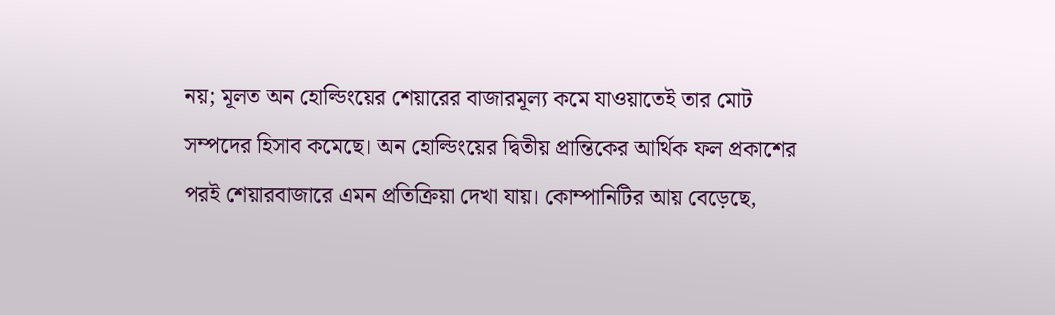নয়; মূলত অন হোল্ডিংয়ের শেয়ারের বাজারমূল্য কমে যাওয়াতেই তার মোট সম্পদের হিসাব কমেছে। অন হোল্ডিংয়ের দ্বিতীয় প্রান্তিকের আর্থিক ফল প্রকাশের পরই শেয়ারবাজারে এমন প্রতিক্রিয়া দেখা যায়। কোম্পানিটির আয় বেড়েছে,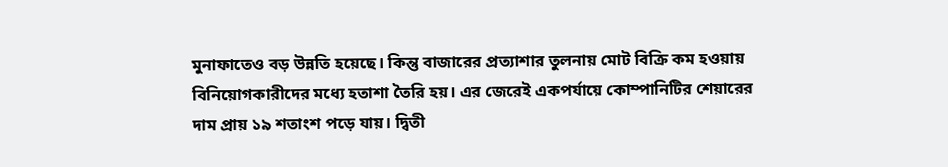মুনাফাতেও বড় উন্নতি হয়েছে। কিন্তু বাজারের প্রত্যাশার তুলনায় মোট বিক্রি কম হওয়ায় বিনিয়োগকারীদের মধ্যে হতাশা তৈরি হয়। এর জেরেই একপর্যায়ে কোম্পানিটির শেয়ারের দাম প্রায় ১৯ শতাংশ পড়ে যায়। দ্বিতী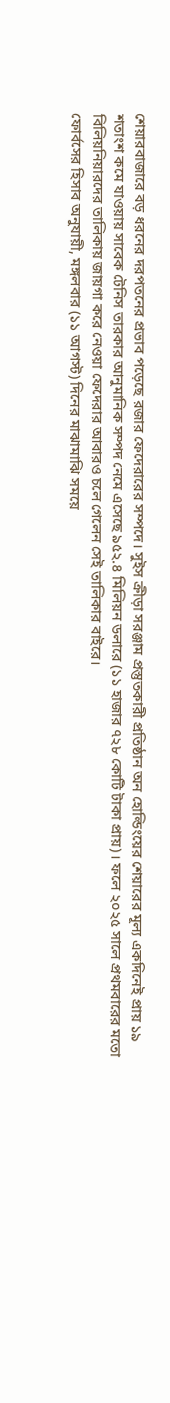শেয়ারবাজারে বড় ধরনের দরপতনের প্রভাব পড়েছে রজার ফেদেরারের সম্পদে। সুইস ক্রীড়া সরঞ্জাম প্রস্তুতকারী প্রতিষ্ঠান অন হোল্ডিংয়ের শেয়ারের মূল্য একদিনেই প্রায় ১৯ শতাংশ কমে যাওয়ায় সাবেক টেনিস তারকার আনুমানিক সম্পদ নেমে এসেছে ৯৫২.৪ মিলিয়ন ডলারে (১১ হাজার ৭২৮ কোটি টাকা প্রায়)। ফলে ২০২৫ সালে প্রথমবারের মতো বিলিয়নিয়ারদের তালিকায় জায়গা করে নেওয়া ফেদেরার আবারও চলে গেলেন সেই তালিকার বাইরে।
ফোর্বসের হিসাব অনুযায়ী, মঙ্গলবার (১১ আগস্ট) দিনের মাঝামাঝি সময়ে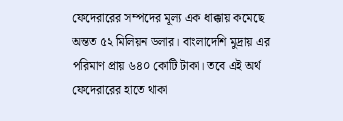ফেদেরারের সম্পদের মূল্য এক ধাক্কায় কমেছে অন্তত ৫২ মিলিয়ন ডলার। বাংলাদেশি মুদ্রায় এর পরিমাণ প্রায় ৬৪০ কোটি টাকা। তবে এই অর্থ ফেদেরারের হাতে থাকা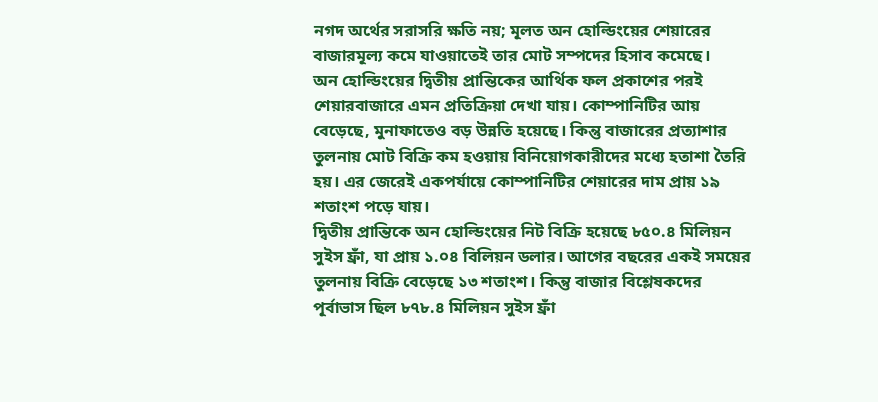নগদ অর্থের সরাসরি ক্ষতি নয়; মূলত অন হোল্ডিংয়ের শেয়ারের বাজারমূল্য কমে যাওয়াতেই তার মোট সম্পদের হিসাব কমেছে।
অন হোল্ডিংয়ের দ্বিতীয় প্রান্তিকের আর্থিক ফল প্রকাশের পরই শেয়ারবাজারে এমন প্রতিক্রিয়া দেখা যায়। কোম্পানিটির আয় বেড়েছে, মুনাফাতেও বড় উন্নতি হয়েছে। কিন্তু বাজারের প্রত্যাশার তুলনায় মোট বিক্রি কম হওয়ায় বিনিয়োগকারীদের মধ্যে হতাশা তৈরি হয়। এর জেরেই একপর্যায়ে কোম্পানিটির শেয়ারের দাম প্রায় ১৯ শতাংশ পড়ে যায়।
দ্বিতীয় প্রান্তিকে অন হোল্ডিংয়ের নিট বিক্রি হয়েছে ৮৫০.৪ মিলিয়ন সুইস ফ্রাঁ, যা প্রায় ১.০৪ বিলিয়ন ডলার। আগের বছরের একই সময়ের তুলনায় বিক্রি বেড়েছে ১৩ শতাংশ। কিন্তু বাজার বিশ্লেষকদের পূর্বাভাস ছিল ৮৭৮.৪ মিলিয়ন সুইস ফ্রাঁ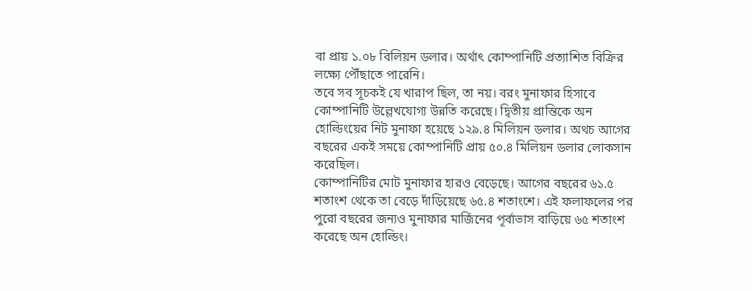বা প্রায় ১.০৮ বিলিয়ন ডলার। অর্থাৎ কোম্পানিটি প্রত্যাশিত বিক্রির লক্ষ্যে পৌঁছাতে পারেনি।
তবে সব সূচকই যে খারাপ ছিল, তা নয়। বরং মুনাফার হিসাবে কোম্পানিটি উল্লেখযোগ্য উন্নতি করেছে। দ্বিতীয় প্রান্তিকে অন হোল্ডিংয়ের নিট মুনাফা হয়েছে ১২৯.৪ মিলিয়ন ডলার। অথচ আগের বছরের একই সময়ে কোম্পানিটি প্রায় ৫০.৪ মিলিয়ন ডলার লোকসান করেছিল।
কোম্পানিটির মোট মুনাফার হারও বেড়েছে। আগের বছরের ৬১.৫ শতাংশ থেকে তা বেড়ে দাঁড়িয়েছে ৬৫.৪ শতাংশে। এই ফলাফলের পর পুরো বছরের জন্যও মুনাফার মার্জিনের পূর্বাভাস বাড়িয়ে ৬৫ শতাংশ করেছে অন হোল্ডিং।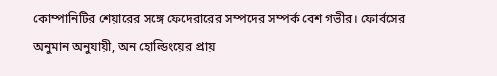কোম্পানিটির শেয়ারের সঙ্গে ফেদেরারের সম্পদের সম্পর্ক বেশ গভীর। ফোর্বসের অনুমান অনুযায়ী, অন হোল্ডিংয়ের প্রায়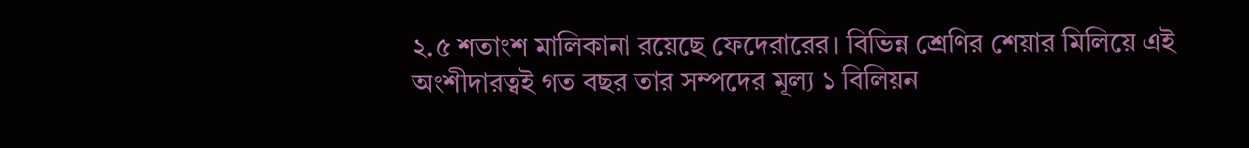২.৫ শতাংশ মালিকানা রয়েছে ফেদেরারের। বিভিন্ন শ্রেণির শেয়ার মিলিয়ে এই অংশীদারত্বই গত বছর তার সম্পদের মূল্য ১ বিলিয়ন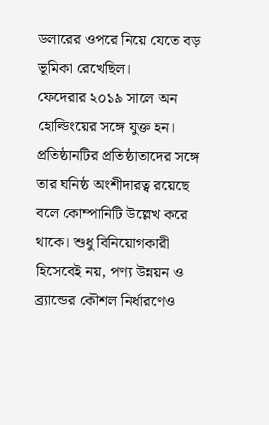ডলারের ওপরে নিয়ে যেতে বড় ভূমিকা রেখেছিল।
ফেদেরার ২০১৯ সালে অন হোল্ডিংয়ের সঙ্গে যুক্ত হন। প্রতিষ্ঠানটির প্রতিষ্ঠাতাদের সঙ্গে তার ঘনিষ্ঠ অংশীদারত্ব রয়েছে বলে কোম্পানিটি উল্লেখ করে থাকে। শুধু বিনিয়োগকারী হিসেবেই নয়, পণ্য উন্নয়ন ও ব্র্যান্ডের কৌশল নির্ধারণেও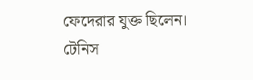ফেদেরার যুক্ত ছিলেন।
টেনিস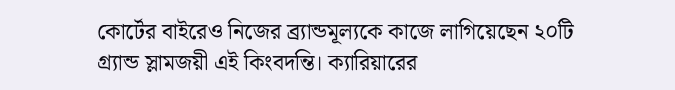কোর্টের বাইরেও নিজের ব্র্যান্ডমূল্যকে কাজে লাগিয়েছেন ২০টি গ্র্যান্ড স্লামজয়ী এই কিংবদন্তি। ক্যারিয়ারের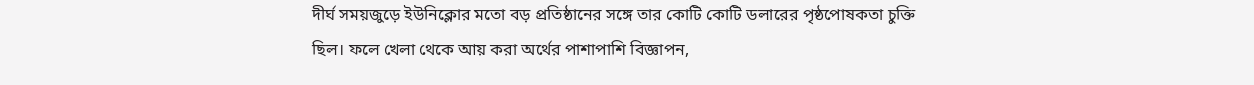দীর্ঘ সময়জুড়ে ইউনিক্লোর মতো বড় প্রতিষ্ঠানের সঙ্গে তার কোটি কোটি ডলারের পৃষ্ঠপোষকতা চুক্তি ছিল। ফলে খেলা থেকে আয় করা অর্থের পাশাপাশি বিজ্ঞাপন,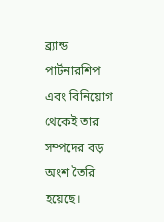ব্র্যান্ড পার্টনারশিপ এবং বিনিয়োগ থেকেই তার সম্পদের বড় অংশ তৈরি হয়েছে।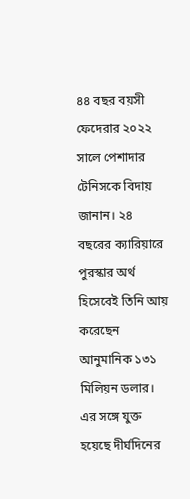৪৪ বছর বয়সী ফেদেরার ২০২২ সালে পেশাদার টেনিসকে বিদায় জানান। ২৪ বছরের ক্যারিয়ারে পুরস্কার অর্থ হিসেবেই তিনি আয় করেছেন আনুমানিক ১৩১ মিলিয়ন ডলার। এর সঙ্গে যুক্ত হয়েছে দীর্ঘদিনের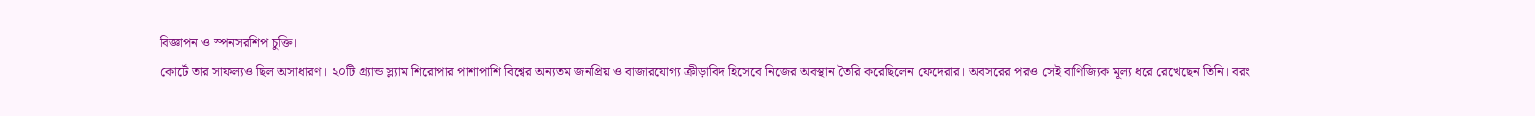বিজ্ঞাপন ও স্পনসরশিপ চুক্তি।
কোর্টে তার সাফল্যও ছিল অসাধারণ। ২০টি গ্র্যান্ড স্ল্যাম শিরোপার পাশাপাশি বিশ্বের অন্যতম জনপ্রিয় ও বাজারযোগ্য ক্রীড়াবিদ হিসেবে নিজের অবস্থান তৈরি করেছিলেন ফেদেরার। অবসরের পরও সেই বাণিজ্যিক মূল্য ধরে রেখেছেন তিনি। বরং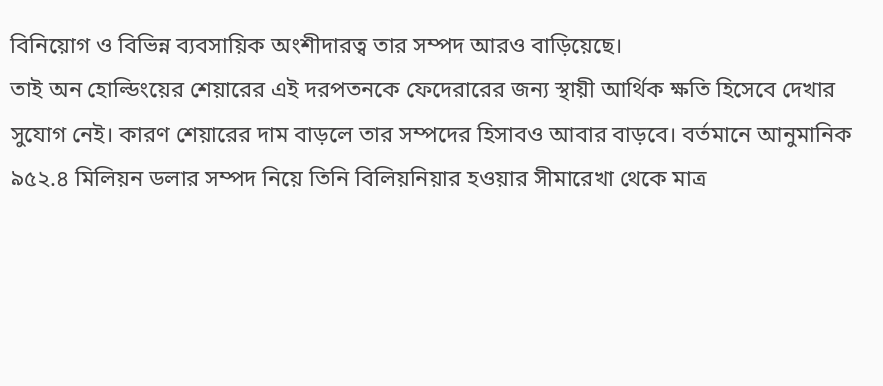বিনিয়োগ ও বিভিন্ন ব্যবসায়িক অংশীদারত্ব তার সম্পদ আরও বাড়িয়েছে।
তাই অন হোল্ডিংয়ের শেয়ারের এই দরপতনকে ফেদেরারের জন্য স্থায়ী আর্থিক ক্ষতি হিসেবে দেখার সুযোগ নেই। কারণ শেয়ারের দাম বাড়লে তার সম্পদের হিসাবও আবার বাড়বে। বর্তমানে আনুমানিক ৯৫২.৪ মিলিয়ন ডলার সম্পদ নিয়ে তিনি বিলিয়নিয়ার হওয়ার সীমারেখা থেকে মাত্র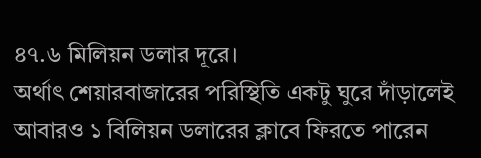৪৭.৬ মিলিয়ন ডলার দূরে।
অর্থাৎ শেয়ারবাজারের পরিস্থিতি একটু ঘুরে দাঁড়ালেই আবারও ১ বিলিয়ন ডলারের ক্লাবে ফিরতে পারেন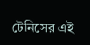টেনিসের এই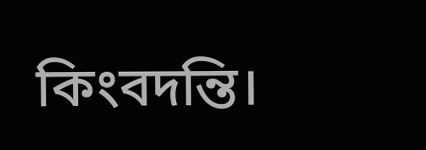কিংবদন্তি।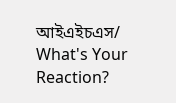আইএইচএস/
What's Your Reaction?